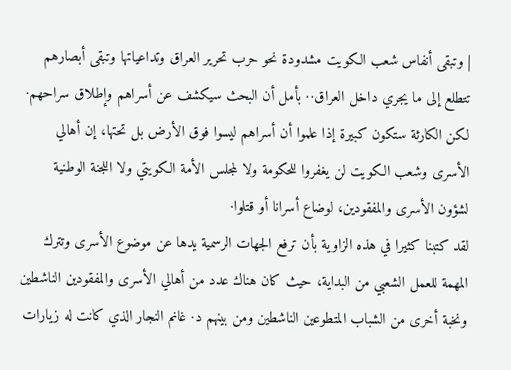| وتبقى أنفاس شعب الكويت مشدودة نحو حرب تحرير العراق وتداعياتها وتبقى أبصارهم تتطلع إلى ما يجري داخل العراق·· بأمل أن البحث سيكشف عن أسراهم وإطلاق سراحهم·
لكن الكارثة ستكون كبيرة إذا علموا أن أسراهم ليسوا فوق الأرض بل تحتها، إن أهالي الأسرى وشعب الكويت لن يغفروا للحكومة ولا لمجلس الأمة الكويتي ولا اللجنة الوطنية لشؤون الأسرى والمفقودين، لوضاع أسرانا أو قتلوا·
لقد كتبنا كثيرا في هذه الزاوية بأن ترفع الجهات الرسمية يدها عن موضوع الأسرى وتترك المهمة للعمل الشعبي من البداية، حيث كان هناك عدد من أهالي الأسرى والمفقودين الناشطين ونخبة أخرى من الشباب المتطوعين الناشطين ومن بينهم د· غانم النجار الذي كانت له زيارات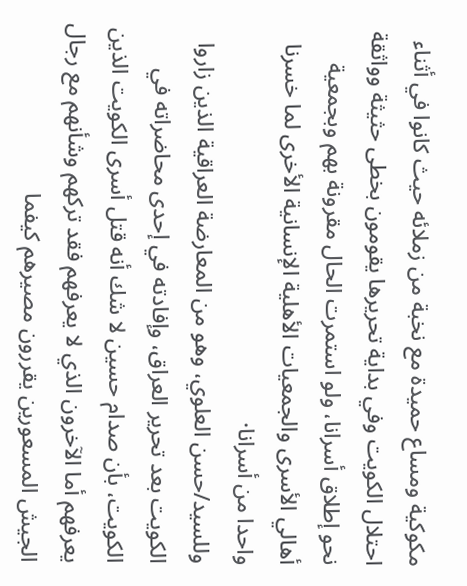مكوكية ومساع حميدة مع نخبة من زملائه حيث كانوا في أثناء احتلال الكويت وفي بداية تحريرها يقومون بخطى حثيثة وواثقة نحو إطلاق أسرانا، ولو استمرت الحال مقرونة بهم وبجمعية أهالي الأسرى والجمعيات الأهلية الإنسانية الأخرى لما خسرنا واحدا من أسرانا·
وللسيد/حسن العلوي، وهو من المعارضة العراقية الذين زاروا الكويت بعد تحرير العراق، وإفادته في إحدى محاضراته في الكويت، بأن صدام حسين لا شك أنه قتل أسرى الكويت الذين يعرفهم أما الآخرون الذي لا يعرفهم فقد تركهم وشأنهم مع رجال الجيش المسعورين يقررون مصيرهم كيفما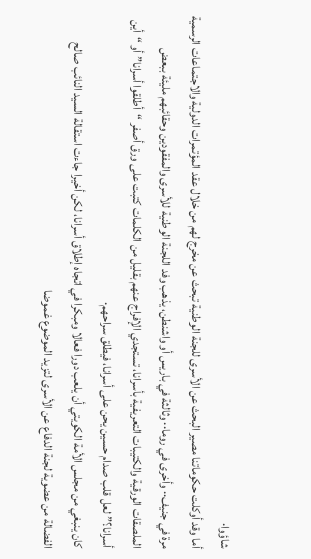شاؤوا·
أما وقد أوكلت حكوماتنا مصير البحث عن الأسرى للجنة الوطنية تبحث عن مخرج لهم من خلال عقد المؤتمرات الدولية والاجتماعات الرسمية مرة في جنيف·· وأخرى في روما·· وثالثة في باريس أو واشنطن، يذهب وفد اللجنة الوطنية للأسرى والمفقودين وحقائبهم مليئة ببعض الملصقات الورقية والكتيبات التعريفية بأسرانا، تستجدي الإفراج عنهم بقليل من الكلمات كتبت على ورق أصفر “أطلقوا أسرانا” أو “أين أسرانا؟” لعل قلب صدام حسين يحن على أسرانا، فيطلق سراحهم·
كان ينبغي من مجلس الأمة الكويتي أن يلعب دورا فعالا ومبكرا في اتجاه إطلاق أسرانا، لكن أخيرا جاءت استقالة السيد النائب صالح الفضالة من عضوية لجنة الدفاع عن الأسرى لتزيد الموضوع غموضا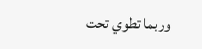وربما تطوي تحت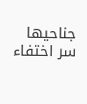جناحيها سر اختفاء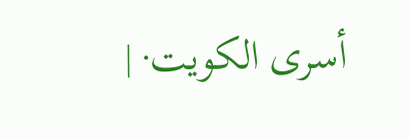أسرى الكويت· |